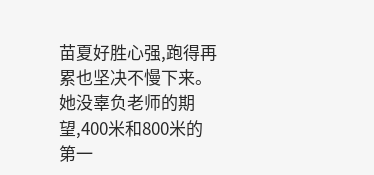苗夏好胜心强,跑得再累也坚决不慢下来。
她没辜负老师的期望,400米和800米的第一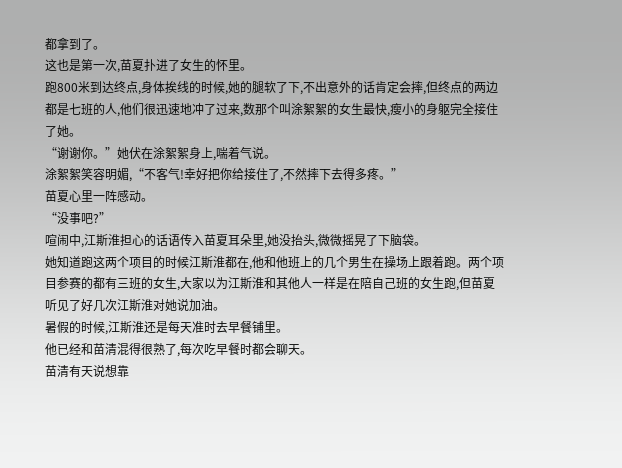都拿到了。
这也是第一次,苗夏扑进了女生的怀里。
跑800米到达终点,身体挨线的时候,她的腿软了下,不出意外的话肯定会摔,但终点的两边都是七班的人,他们很迅速地冲了过来,数那个叫涂絮絮的女生最快,瘦小的身躯完全接住了她。
“谢谢你。”她伏在涂絮絮身上,喘着气说。
涂絮絮笑容明媚,“不客气!幸好把你给接住了,不然摔下去得多疼。”
苗夏心里一阵感动。
“没事吧?”
喧闹中,江斯淮担心的话语传入苗夏耳朵里,她没抬头,微微摇晃了下脑袋。
她知道跑这两个项目的时候江斯淮都在,他和他班上的几个男生在操场上跟着跑。两个项目参赛的都有三班的女生,大家以为江斯淮和其他人一样是在陪自己班的女生跑,但苗夏听见了好几次江斯淮对她说加油。
暑假的时候,江斯淮还是每天准时去早餐铺里。
他已经和苗清混得很熟了,每次吃早餐时都会聊天。
苗清有天说想靠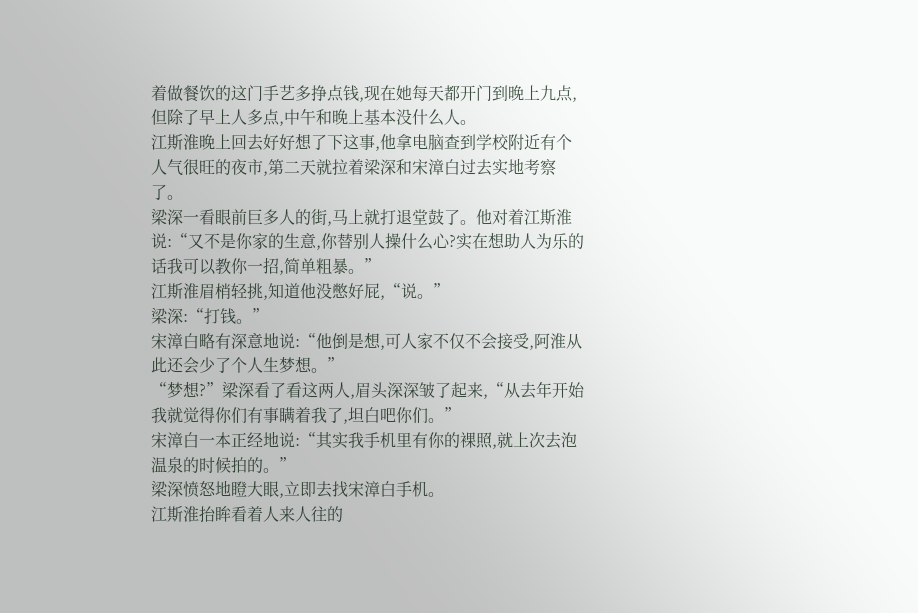着做餐饮的这门手艺多挣点钱,现在她每天都开门到晚上九点,但除了早上人多点,中午和晚上基本没什么人。
江斯淮晚上回去好好想了下这事,他拿电脑查到学校附近有个人气很旺的夜市,第二天就拉着梁深和宋漳白过去实地考察了。
梁深一看眼前巨多人的街,马上就打退堂鼓了。他对着江斯淮说:“又不是你家的生意,你替别人操什么心?实在想助人为乐的话我可以教你一招,简单粗暴。”
江斯淮眉梢轻挑,知道他没憋好屁,“说。”
梁深:“打钱。”
宋漳白略有深意地说:“他倒是想,可人家不仅不会接受,阿淮从此还会少了个人生梦想。”
“梦想?”梁深看了看这两人,眉头深深皱了起来,“从去年开始我就觉得你们有事瞒着我了,坦白吧你们。”
宋漳白一本正经地说:“其实我手机里有你的裸照,就上次去泡温泉的时候拍的。”
梁深愤怒地瞪大眼,立即去找宋漳白手机。
江斯淮抬眸看着人来人往的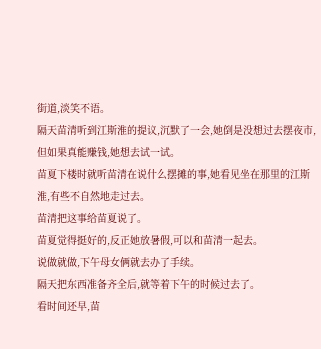街道,淡笑不语。
隔天苗清听到江斯淮的提议,沉默了一会,她倒是没想过去摆夜市,但如果真能赚钱,她想去试一试。
苗夏下楼时就听苗清在说什么摆摊的事,她看见坐在那里的江斯淮,有些不自然地走过去。
苗清把这事给苗夏说了。
苗夏觉得挺好的,反正她放暑假,可以和苗清一起去。
说做就做,下午母女俩就去办了手续。
隔天把东西准备齐全后,就等着下午的时候过去了。
看时间还早,苗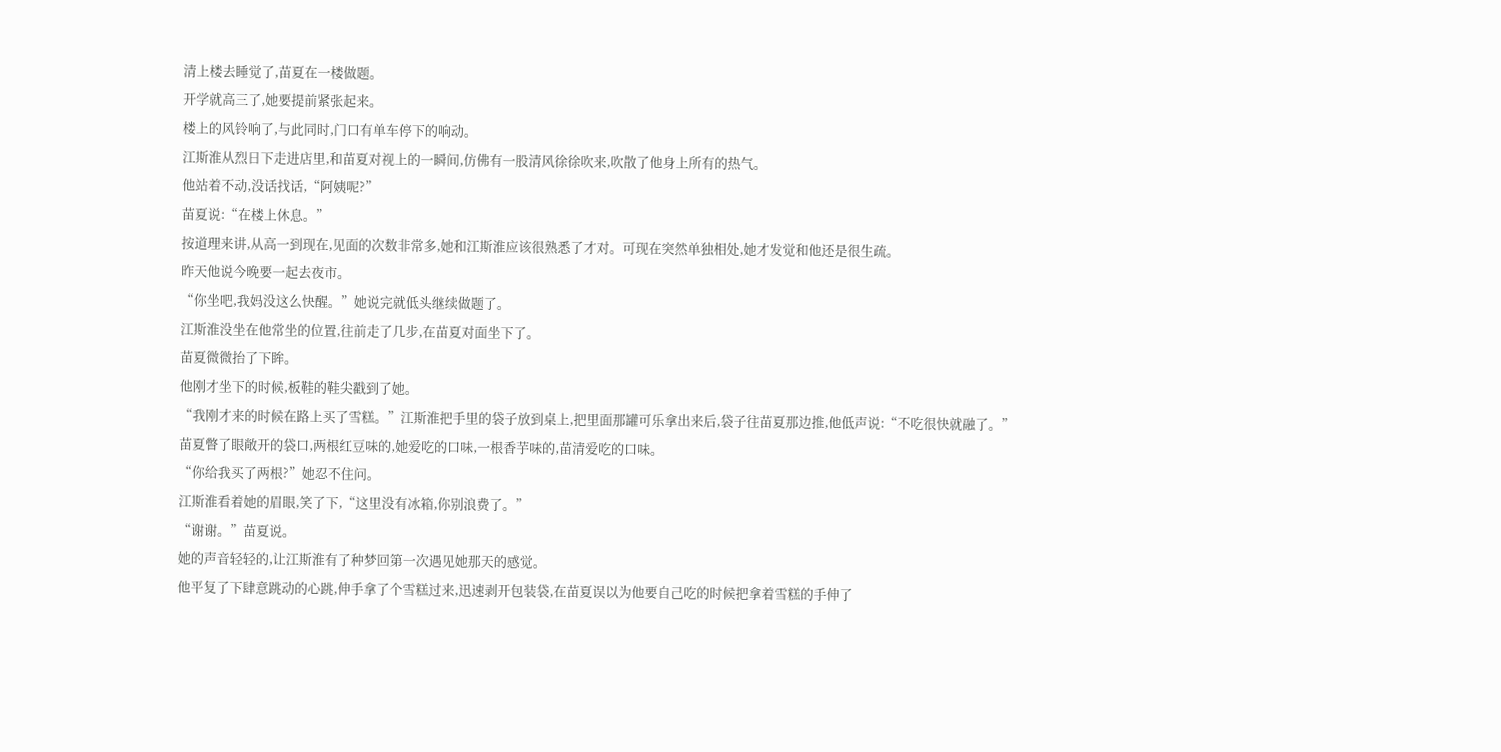清上楼去睡觉了,苗夏在一楼做题。
开学就高三了,她要提前紧张起来。
楼上的风铃响了,与此同时,门口有单车停下的响动。
江斯淮从烈日下走进店里,和苗夏对视上的一瞬间,仿佛有一股清风徐徐吹来,吹散了他身上所有的热气。
他站着不动,没话找话,“阿姨呢?”
苗夏说:“在楼上休息。”
按道理来讲,从高一到现在,见面的次数非常多,她和江斯淮应该很熟悉了才对。可现在突然单独相处,她才发觉和他还是很生疏。
昨天他说今晚要一起去夜市。
“你坐吧,我妈没这么快醒。”她说完就低头继续做题了。
江斯淮没坐在他常坐的位置,往前走了几步,在苗夏对面坐下了。
苗夏微微抬了下眸。
他刚才坐下的时候,板鞋的鞋尖戳到了她。
“我刚才来的时候在路上买了雪糕。”江斯淮把手里的袋子放到桌上,把里面那罐可乐拿出来后,袋子往苗夏那边推,他低声说:“不吃很快就融了。”
苗夏瞥了眼敞开的袋口,两根红豆味的,她爱吃的口味,一根香芋味的,苗清爱吃的口味。
“你给我买了两根?”她忍不住问。
江斯淮看着她的眉眼,笑了下,“这里没有冰箱,你别浪费了。”
“谢谢。”苗夏说。
她的声音轻轻的,让江斯淮有了种梦回第一次遇见她那天的感觉。
他平复了下肆意跳动的心跳,伸手拿了个雪糕过来,迅速剥开包装袋,在苗夏误以为他要自己吃的时候把拿着雪糕的手伸了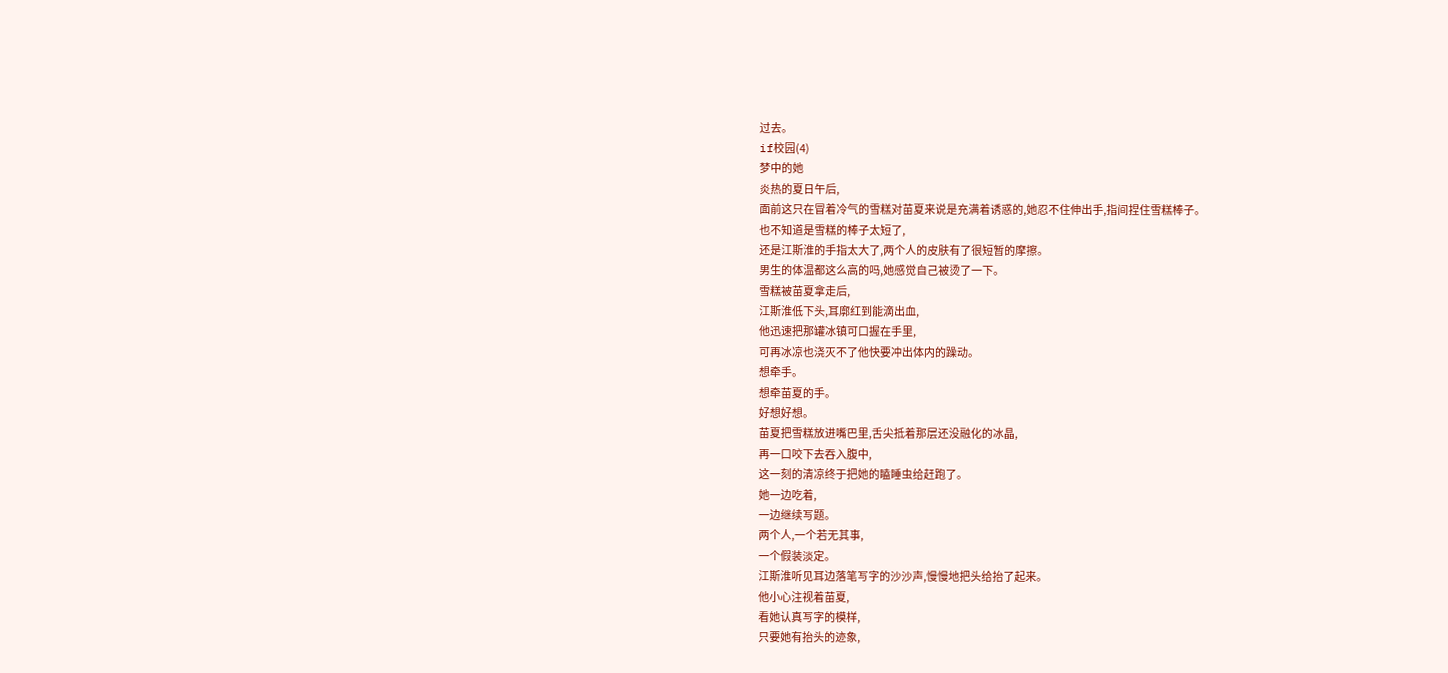过去。
if校园(4)
梦中的她
炎热的夏日午后,
面前这只在冒着冷气的雪糕对苗夏来说是充满着诱惑的,她忍不住伸出手,指间捏住雪糕棒子。
也不知道是雪糕的棒子太短了,
还是江斯淮的手指太大了,两个人的皮肤有了很短暂的摩擦。
男生的体温都这么高的吗,她感觉自己被烫了一下。
雪糕被苗夏拿走后,
江斯淮低下头,耳廓红到能滴出血,
他迅速把那罐冰镇可口握在手里,
可再冰凉也浇灭不了他快要冲出体内的躁动。
想牵手。
想牵苗夏的手。
好想好想。
苗夏把雪糕放进嘴巴里,舌尖抵着那层还没融化的冰晶,
再一口咬下去吞入腹中,
这一刻的清凉终于把她的瞌睡虫给赶跑了。
她一边吃着,
一边继续写题。
两个人,一个若无其事,
一个假装淡定。
江斯淮听见耳边落笔写字的沙沙声,慢慢地把头给抬了起来。
他小心注视着苗夏,
看她认真写字的模样,
只要她有抬头的迹象,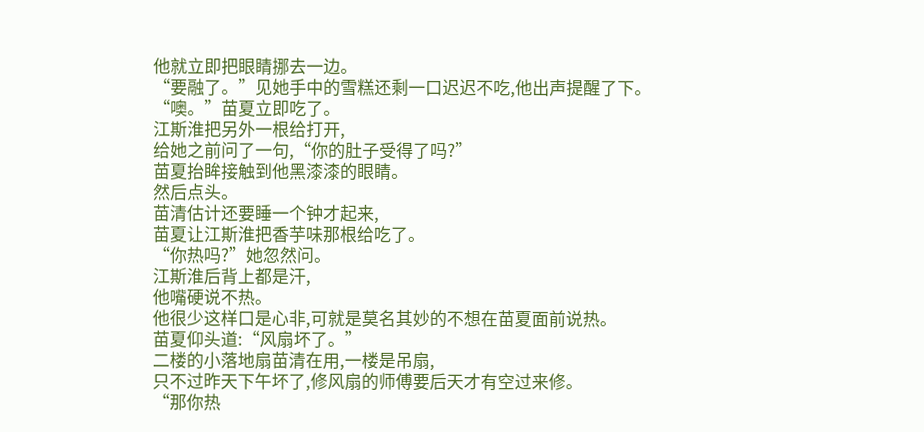他就立即把眼睛挪去一边。
“要融了。”见她手中的雪糕还剩一口迟迟不吃,他出声提醒了下。
“噢。”苗夏立即吃了。
江斯淮把另外一根给打开,
给她之前问了一句,“你的肚子受得了吗?”
苗夏抬眸接触到他黑漆漆的眼睛。
然后点头。
苗清估计还要睡一个钟才起来,
苗夏让江斯淮把香芋味那根给吃了。
“你热吗?”她忽然问。
江斯淮后背上都是汗,
他嘴硬说不热。
他很少这样口是心非,可就是莫名其妙的不想在苗夏面前说热。
苗夏仰头道:“风扇坏了。”
二楼的小落地扇苗清在用,一楼是吊扇,
只不过昨天下午坏了,修风扇的师傅要后天才有空过来修。
“那你热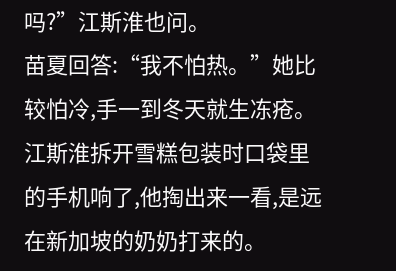吗?”江斯淮也问。
苗夏回答:“我不怕热。”她比较怕冷,手一到冬天就生冻疮。
江斯淮拆开雪糕包装时口袋里的手机响了,他掏出来一看,是远在新加坡的奶奶打来的。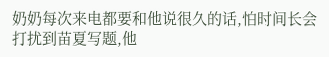奶奶每次来电都要和他说很久的话,怕时间长会打扰到苗夏写题,他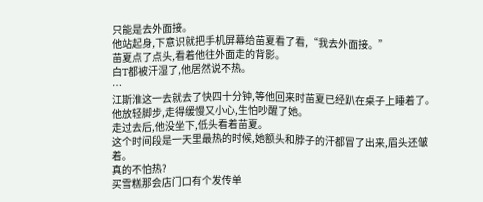只能是去外面接。
他站起身,下意识就把手机屏幕给苗夏看了看,“我去外面接。”
苗夏点了点头,看着他往外面走的背影。
白T都被汗湿了,他居然说不热。
…
江斯淮这一去就去了快四十分钟,等他回来时苗夏已经趴在桌子上睡着了。
他放轻脚步,走得缓慢又小心,生怕吵醒了她。
走过去后,他没坐下,低头看着苗夏。
这个时间段是一天里最热的时候,她额头和脖子的汗都冒了出来,眉头还皱着。
真的不怕热?
买雪糕那会店门口有个发传单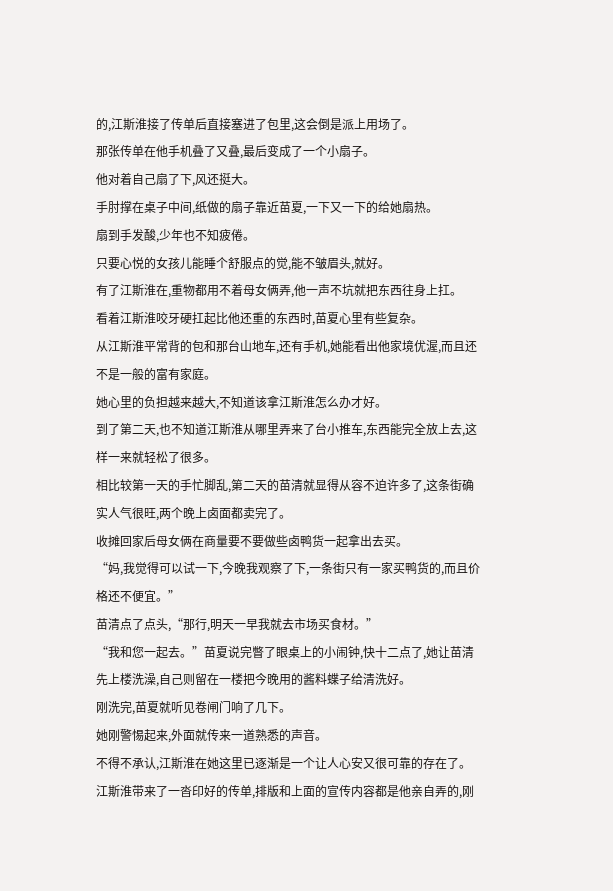的,江斯淮接了传单后直接塞进了包里,这会倒是派上用场了。
那张传单在他手机叠了又叠,最后变成了一个小扇子。
他对着自己扇了下,风还挺大。
手肘撑在桌子中间,纸做的扇子靠近苗夏,一下又一下的给她扇热。
扇到手发酸,少年也不知疲倦。
只要心悦的女孩儿能睡个舒服点的觉,能不皱眉头,就好。
有了江斯淮在,重物都用不着母女俩弄,他一声不坑就把东西往身上扛。
看着江斯淮咬牙硬扛起比他还重的东西时,苗夏心里有些复杂。
从江斯淮平常背的包和那台山地车,还有手机,她能看出他家境优渥,而且还不是一般的富有家庭。
她心里的负担越来越大,不知道该拿江斯淮怎么办才好。
到了第二天,也不知道江斯淮从哪里弄来了台小推车,东西能完全放上去,这样一来就轻松了很多。
相比较第一天的手忙脚乱,第二天的苗清就显得从容不迫许多了,这条街确实人气很旺,两个晚上卤面都卖完了。
收摊回家后母女俩在商量要不要做些卤鸭货一起拿出去买。
“妈,我觉得可以试一下,今晚我观察了下,一条街只有一家买鸭货的,而且价格还不便宜。”
苗清点了点头,“那行,明天一早我就去市场买食材。”
“我和您一起去。”苗夏说完瞥了眼桌上的小闹钟,快十二点了,她让苗清先上楼洗澡,自己则留在一楼把今晚用的酱料蝶子给清洗好。
刚洗完,苗夏就听见卷闸门响了几下。
她刚警惕起来,外面就传来一道熟悉的声音。
不得不承认,江斯淮在她这里已逐渐是一个让人心安又很可靠的存在了。
江斯淮带来了一沓印好的传单,排版和上面的宣传内容都是他亲自弄的,刚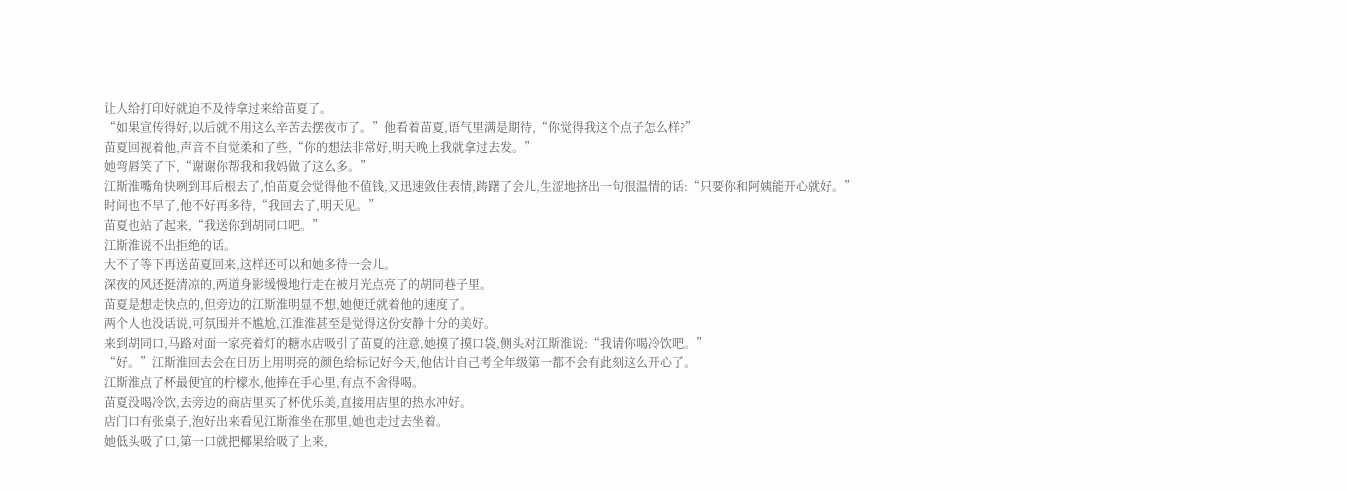让人给打印好就迫不及待拿过来给苗夏了。
“如果宣传得好,以后就不用这么辛苦去摆夜市了。”他看着苗夏,语气里满是期待,“你觉得我这个点子怎么样?”
苗夏回视着他,声音不自觉柔和了些,“你的想法非常好,明天晚上我就拿过去发。”
她弯唇笑了下,“谢谢你帮我和我妈做了这么多。”
江斯淮嘴角快咧到耳后根去了,怕苗夏会觉得他不值钱,又迅速敛住表情,踌躇了会儿,生涩地挤出一句很温情的话:“只要你和阿姨能开心就好。”
时间也不早了,他不好再多待,“我回去了,明天见。”
苗夏也站了起来,“我送你到胡同口吧。”
江斯淮说不出拒绝的话。
大不了等下再送苗夏回来,这样还可以和她多待一会儿。
深夜的风还挺清凉的,两道身影缓慢地行走在被月光点亮了的胡同巷子里。
苗夏是想走快点的,但旁边的江斯淮明显不想,她便迁就着他的速度了。
两个人也没话说,可氛围并不尴尬,江淮淮甚至是觉得这份安静十分的美好。
来到胡同口,马路对面一家亮着灯的糖水店吸引了苗夏的注意,她摸了摸口袋,侧头对江斯淮说:“我请你喝冷饮吧。”
“好。”江斯淮回去会在日历上用明亮的颜色给标记好今天,他估计自己考全年级第一都不会有此刻这么开心了。
江斯淮点了杯最便宜的柠檬水,他捧在手心里,有点不舍得喝。
苗夏没喝冷饮,去旁边的商店里买了杯优乐美,直接用店里的热水冲好。
店门口有张桌子,泡好出来看见江斯淮坐在那里,她也走过去坐着。
她低头吸了口,第一口就把椰果给吸了上来,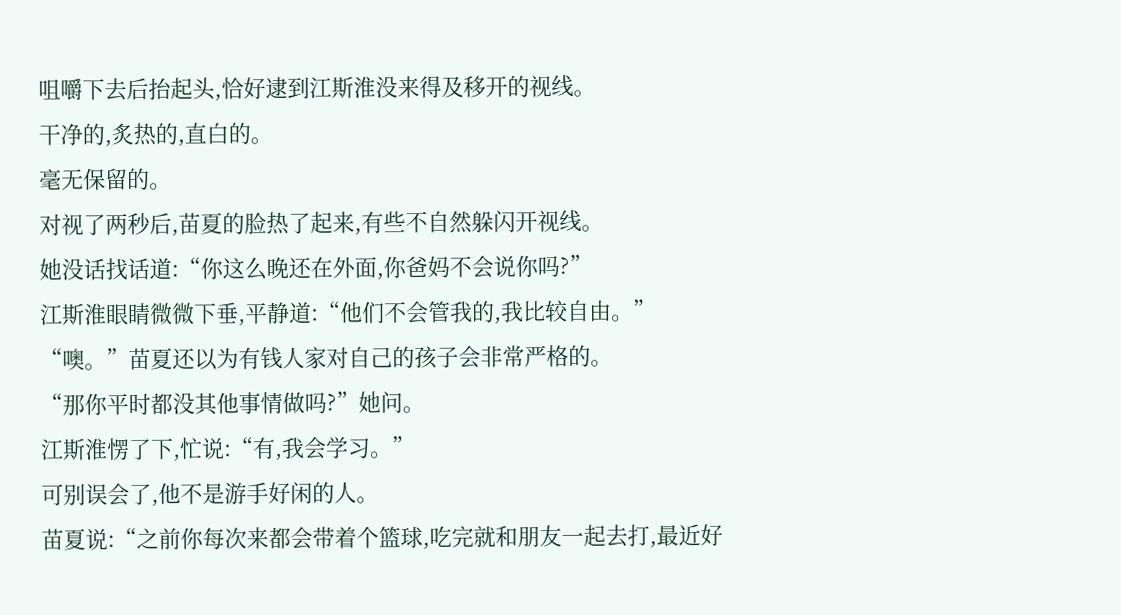咀嚼下去后抬起头,恰好逮到江斯淮没来得及移开的视线。
干净的,炙热的,直白的。
毫无保留的。
对视了两秒后,苗夏的脸热了起来,有些不自然躲闪开视线。
她没话找话道:“你这么晚还在外面,你爸妈不会说你吗?”
江斯淮眼睛微微下垂,平静道:“他们不会管我的,我比较自由。”
“噢。”苗夏还以为有钱人家对自己的孩子会非常严格的。
“那你平时都没其他事情做吗?”她问。
江斯淮愣了下,忙说:“有,我会学习。”
可别误会了,他不是游手好闲的人。
苗夏说:“之前你每次来都会带着个篮球,吃完就和朋友一起去打,最近好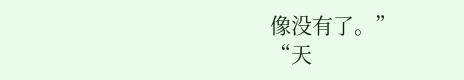像没有了。”
“天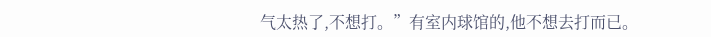气太热了,不想打。”有室内球馆的,他不想去打而已。